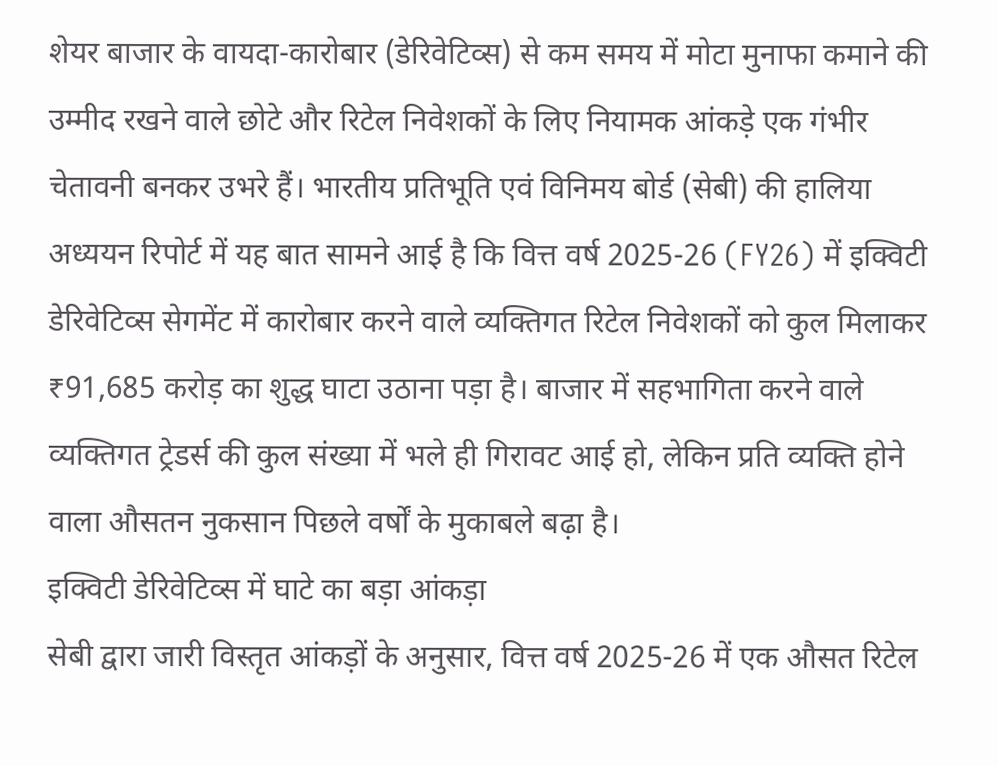शेयर बाजार के वायदा-कारोबार (डेरिवेटिव्स) से कम समय में मोटा मुनाफा कमाने की उम्मीद रखने वाले छोटे और रिटेल निवेशकों के लिए नियामक आंकड़े एक गंभीर चेतावनी बनकर उभरे हैं। भारतीय प्रतिभूति एवं विनिमय बोर्ड (सेबी) की हालिया अध्ययन रिपोर्ट में यह बात सामने आई है कि वित्त वर्ष 2025-26 (FY26) में इक्विटी डेरिवेटिव्स सेगमेंट में कारोबार करने वाले व्यक्तिगत रिटेल निवेशकों को कुल मिलाकर ₹91,685 करोड़ का शुद्ध घाटा उठाना पड़ा है। बाजार में सहभागिता करने वाले व्यक्तिगत ट्रेडर्स की कुल संख्या में भले ही गिरावट आई हो, लेकिन प्रति व्यक्ति होने वाला औसतन नुकसान पिछले वर्षों के मुकाबले बढ़ा है।
इक्विटी डेरिवेटिव्स में घाटे का बड़ा आंकड़ा
सेबी द्वारा जारी विस्तृत आंकड़ों के अनुसार, वित्त वर्ष 2025-26 में एक औसत रिटेल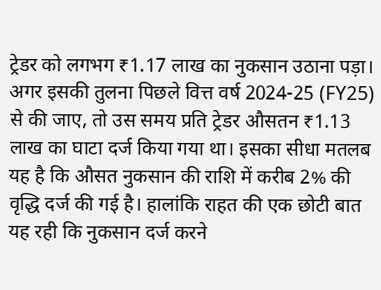ट्रेडर को लगभग ₹1.17 लाख का नुकसान उठाना पड़ा। अगर इसकी तुलना पिछले वित्त वर्ष 2024-25 (FY25) से की जाए, तो उस समय प्रति ट्रेडर औसतन ₹1.13 लाख का घाटा दर्ज किया गया था। इसका सीधा मतलब यह है कि औसत नुकसान की राशि में करीब 2% की वृद्धि दर्ज की गई है। हालांकि राहत की एक छोटी बात यह रही कि नुकसान दर्ज करने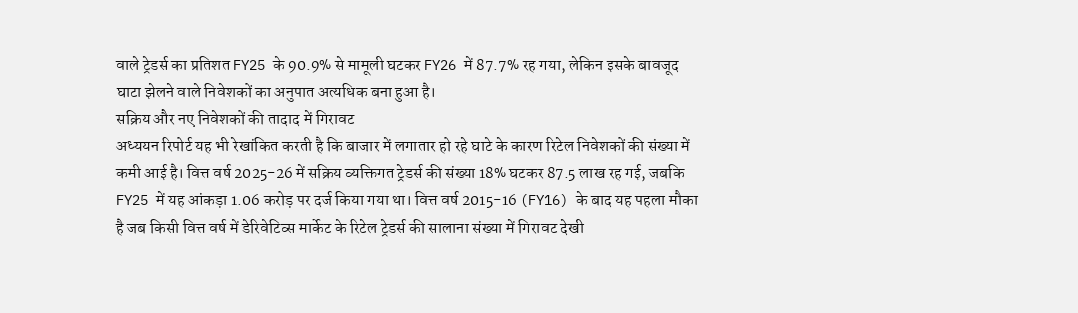वाले ट्रेडर्स का प्रतिशत FY25 के 90.9% से मामूली घटकर FY26 में 87.7% रह गया, लेकिन इसके बावजूद घाटा झेलने वाले निवेशकों का अनुपात अत्यधिक बना हुआ है।
सक्रिय और नए निवेशकों की तादाद में गिरावट
अध्ययन रिपोर्ट यह भी रेखांकित करती है कि बाजार में लगातार हो रहे घाटे के कारण रिटेल निवेशकों की संख्या में कमी आई है। वित्त वर्ष 2025-26 में सक्रिय व्यक्तिगत ट्रेडर्स की संख्या 18% घटकर 87.5 लाख रह गई, जबकि FY25 में यह आंकड़ा 1.06 करोड़ पर दर्ज किया गया था। वित्त वर्ष 2015-16 (FY16) के बाद यह पहला मौका है जब किसी वित्त वर्ष में डेरिवेटिव्स मार्केट के रिटेल ट्रेडर्स की सालाना संख्या में गिरावट देखी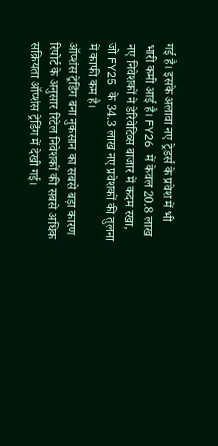गई है। इसके अलावा नए ट्रेडर्स के प्रवेश में भी भारी कमी आई है। FY26 में केवल 20.8 लाख नए निवेशकों ने डेरिवेटिव्स बाजार में कदम रखा, जो FY25 के 34.3 लाख नए प्रवेशकों की तुलना में काफी कम है।
ऑप्शंस ट्रेडिंग बना नुकसान का सबसे बड़ा कारण
रिपोर्ट के अनुसार रिटेल निवेशकों की सबसे अधिक सक्रियता ऑप्शंस ट्रेडिंग में देखी गई।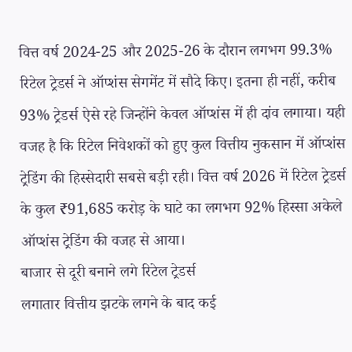वित्त वर्ष 2024-25 और 2025-26 के दौरान लगभग 99.3% रिटेल ट्रेडर्स ने ऑप्शंस सेगमेंट में सौदे किए। इतना ही नहीं, करीब 93% ट्रेडर्स ऐसे रहे जिन्होंने केवल ऑप्शंस में ही दांव लगाया। यही वजह है कि रिटेल निवेशकों को हुए कुल वित्तीय नुकसान में ऑप्शंस ट्रेडिंग की हिस्सेदारी सबसे बड़ी रही। वित्त वर्ष 2026 में रिटेल ट्रेडर्स के कुल ₹91,685 करोड़ के घाटे का लगभग 92% हिस्सा अकेले ऑप्शंस ट्रेडिंग की वजह से आया।
बाजार से दूरी बनाने लगे रिटेल ट्रेडर्स
लगातार वित्तीय झटके लगने के बाद कई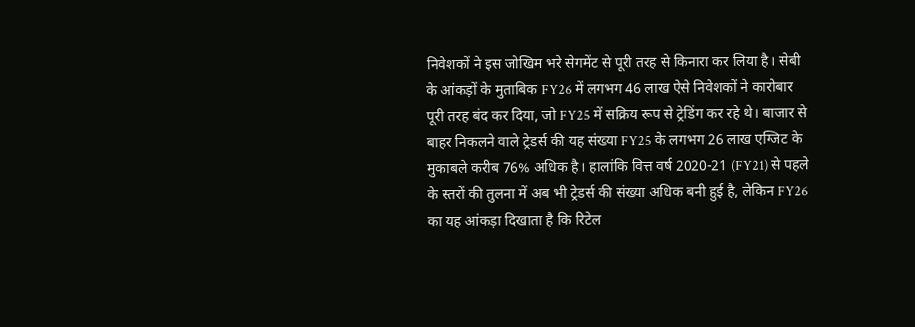निवेशकों ने इस जोखिम भरे सेगमेंट से पूरी तरह से किनारा कर लिया है। सेबी के आंकड़ों के मुताबिक FY26 में लगभग 46 लाख ऐसे निवेशकों ने कारोबार पूरी तरह बंद कर दिया, जो FY25 में सक्रिय रूप से ट्रेडिंग कर रहे थे। बाजार से बाहर निकलने वाले ट्रेडर्स की यह संख्या FY25 के लगभग 26 लाख एग्जिट के मुकाबले करीब 76% अधिक है। हालांकि वित्त वर्ष 2020-21 (FY21) से पहले के स्तरों की तुलना में अब भी ट्रेडर्स की संख्या अधिक बनी हुई है, लेकिन FY26 का यह आंकड़ा दिखाता है कि रिटेल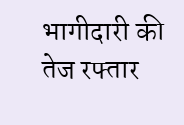भागीदारी की तेज रफ्तार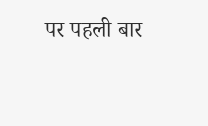पर पहली बार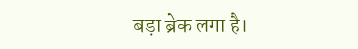बड़ा ब्रेक लगा है।